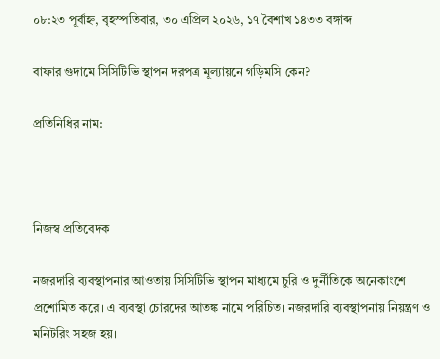০৮:২৩ পূর্বাহ্ন, বৃহস্পতিবার, ৩০ এপ্রিল ২০২৬, ১৭ বৈশাখ ১৪৩৩ বঙ্গাব্দ

বাফার গুদামে সিসিটিভি স্থাপন দরপত্র মূল্যায়নে গড়িমসি কেন?

প্রতিনিধির নাম:



নিজস্ব প্রতিবেদক

নজরদারি ব্যবস্থাপনার আওতায় সিসিটিভি স্থাপন মাধ্যমে চুরি ও দুর্নীতিকে অনেকাংশে প্রশোমিত করে। এ ব্যবস্থা চোরদের আতঙ্ক নামে পরিচিত। নজরদারি ব্যবস্থাপনায় নিয়ন্ত্রণ ও মনিটরিং সহজ হয়।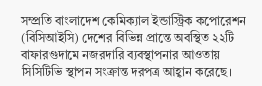সম্প্রতি বাংলাদেশ কেমিক্যাল ইন্ডাস্ট্রিক কপোরেশন (বিসিআইসি) দেশের বিভিন্ন প্রান্তে অবস্থিত ২২টি বাফারগুদামে নজরদারি ব্যবস্থাপনার আওতায় সিসিটিভি স্থাপন সংক্রান্ত দরপত্র আহ্বান করেছে।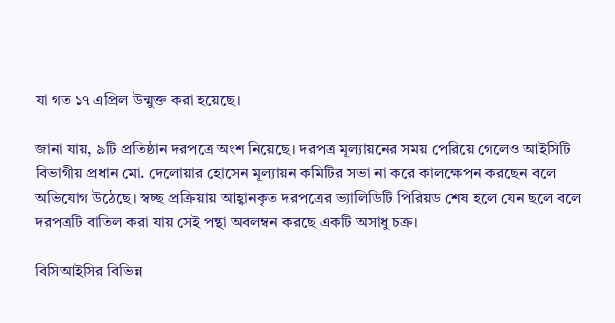যা গত ১৭ এপ্রিল উন্মুক্ত করা হয়েছে।

জানা যায়, ৯টি প্রতিষ্ঠান দরপত্রে অংশ নিয়েছে। দরপত্র মূল্যায়নের সময় পেরিয়ে গেলেও আইসিটি বিভাগীয় প্রধান মো. দেলোয়ার হোসেন মূল্যায়ন কমিটির সভা না করে কালক্ষেপন করছেন বলে অভিযোগ উঠেছে। স্বচ্ছ প্রক্রিয়ায় আহ্বানকৃত দরপত্রের ভ্যালিডিটি পিরিয়ড শেষ হলে যেন ছলে বলে দরপত্রটি বাতিল করা যায় সেই পন্থা অবলম্বন করছে একটি অসাধু চক্র।

বিসিআইসির বিভিন্ন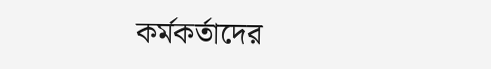কর্মকর্তাদের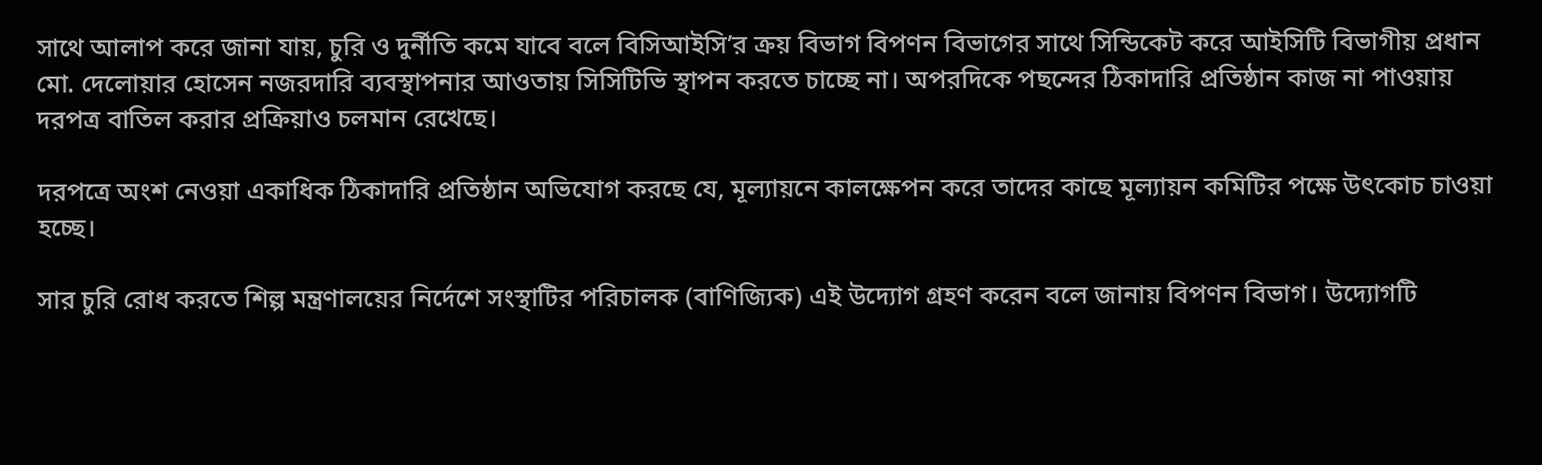সাথে আলাপ করে জানা যায়, চুরি ও দুর্নীতি কমে যাবে বলে বিসিআইসি’র ক্রয় বিভাগ বিপণন বিভাগের সাথে সিন্ডিকেট করে আইসিটি বিভাগীয় প্রধান মো. দেলোয়ার হোসেন নজরদারি ব্যবস্থাপনার আওতায় সিসিটিভি স্থাপন করতে চাচ্ছে না। অপরদিকে পছন্দের ঠিকাদারি প্রতিষ্ঠান কাজ না পাওয়ায় দরপত্র বাতিল করার প্রক্রিয়াও চলমান রেখেছে।

দরপত্রে অংশ নেওয়া একাধিক ঠিকাদারি প্রতিষ্ঠান অভিযোগ করছে যে, মূল্যায়নে কালক্ষেপন করে তাদের কাছে মূল্যায়ন কমিটির পক্ষে উৎকোচ চাওয়া হচ্ছে।

সার চুরি রোধ করতে শিল্প মন্ত্রণালয়ের নির্দেশে সংস্থাটির পরিচালক (বাণিজ্যিক) এই উদ্যোগ গ্রহণ করেন বলে জানায় বিপণন বিভাগ। উদ্যোগটি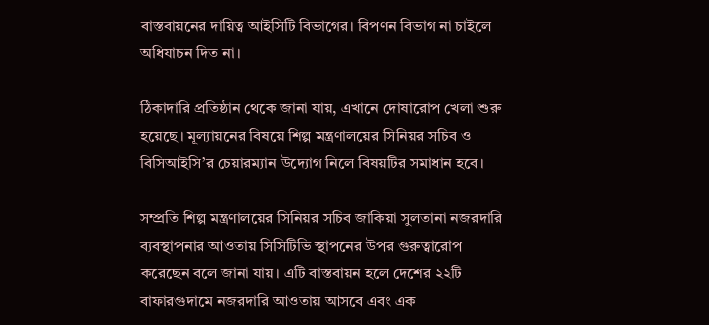বাস্তবায়নের দায়িত্ব আইসিটি বিভাগের। বিপণন বিভাগ না চাইলে অধিযাচন দিত না।

ঠিকাদারি প্রতিষ্ঠান থেকে জানা যায়, এখানে দোষারোপ খেলা শুরু হয়েছে। মূল্যায়নের বিষয়ে শিল্প মন্ত্রণালয়ের সিনিয়র সচিব ও বিসিআইসি’র চেয়ারম্যান উদ্যোগ নিলে বিষয়টির সমাধান হবে।

সম্প্রতি শিল্প মন্ত্রণালয়ের সিনিয়র সচিব জাকিয়া সুলতানা নজরদারি ব্যবস্থাপনার আওতায় সিসিটিভি স্থাপনের উপর গুরুত্বারোপ করেছেন বলে জানা যায়। এটি বাস্তবায়ন হলে দেশের ২২টি বাফারগুদামে নজরদারি আওতায় আসবে এবং এক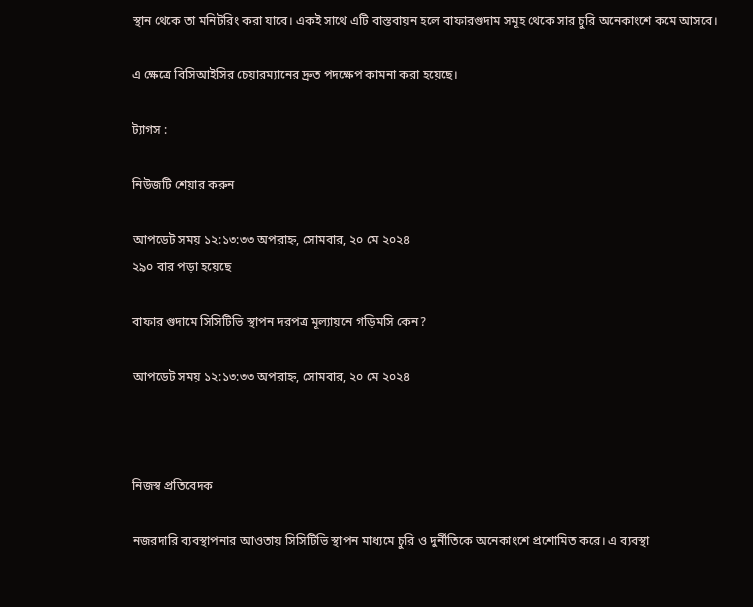স্থান থেকে তা মনিটরিং করা যাবে। একই সাথে এটি বাস্তবায়ন হলে বাফারগুদাম সমূহ থেকে সার চুরি অনেকাংশে কমে আসবে।

এ ক্ষেত্রে বিসিআইসির চেয়ারম্যানের দ্রুত পদক্ষেপ কামনা করা হয়েছে।

ট্যাগস :

নিউজটি শেয়ার করুন

আপডেট সময় ১২:১৩:৩৩ অপরাহ্ন, সোমবার, ২০ মে ২০২৪
২৯০ বার পড়া হয়েছে

বাফার গুদামে সিসিটিভি স্থাপন দরপত্র মূল্যায়নে গড়িমসি কেন?

আপডেট সময় ১২:১৩:৩৩ অপরাহ্ন, সোমবার, ২০ মে ২০২৪



নিজস্ব প্রতিবেদক

নজরদারি ব্যবস্থাপনার আওতায় সিসিটিভি স্থাপন মাধ্যমে চুরি ও দুর্নীতিকে অনেকাংশে প্রশোমিত করে। এ ব্যবস্থা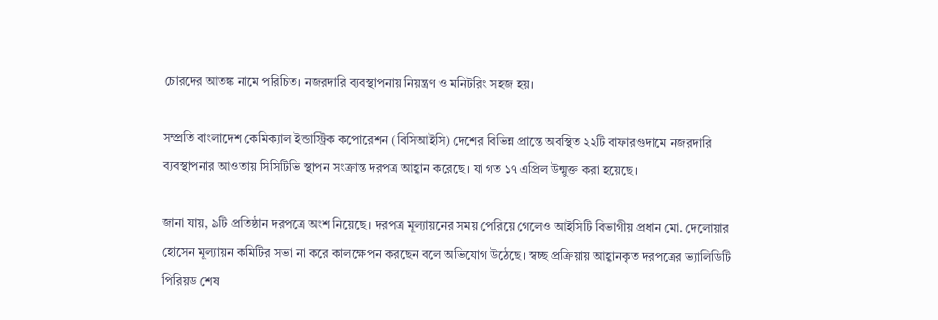চোরদের আতঙ্ক নামে পরিচিত। নজরদারি ব্যবস্থাপনায় নিয়ন্ত্রণ ও মনিটরিং সহজ হয়।

সম্প্রতি বাংলাদেশ কেমিক্যাল ইন্ডাস্ট্রিক কপোরেশন (বিসিআইসি) দেশের বিভিন্ন প্রান্তে অবস্থিত ২২টি বাফারগুদামে নজরদারি ব্যবস্থাপনার আওতায় সিসিটিভি স্থাপন সংক্রান্ত দরপত্র আহ্বান করেছে। যা গত ১৭ এপ্রিল উন্মুক্ত করা হয়েছে।

জানা যায়, ৯টি প্রতিষ্ঠান দরপত্রে অংশ নিয়েছে। দরপত্র মূল্যায়নের সময় পেরিয়ে গেলেও আইসিটি বিভাগীয় প্রধান মো. দেলোয়ার হোসেন মূল্যায়ন কমিটির সভা না করে কালক্ষেপন করছেন বলে অভিযোগ উঠেছে। স্বচ্ছ প্রক্রিয়ায় আহ্বানকৃত দরপত্রের ভ্যালিডিটি পিরিয়ড শেষ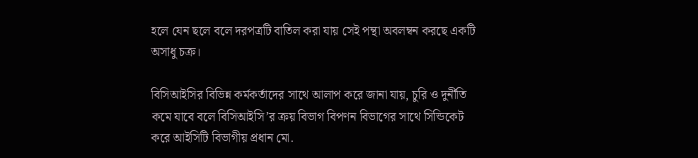হলে যেন ছলে বলে দরপত্রটি বাতিল করা যায় সেই পন্থা অবলম্বন করছে একটি অসাধু চক্র।

বিসিআইসির বিভিন্ন কর্মকর্তাদের সাথে আলাপ করে জানা যায়, চুরি ও দুর্নীতি কমে যাবে বলে বিসিআইসি’র ক্রয় বিভাগ বিপণন বিভাগের সাথে সিন্ডিকেট করে আইসিটি বিভাগীয় প্রধান মো.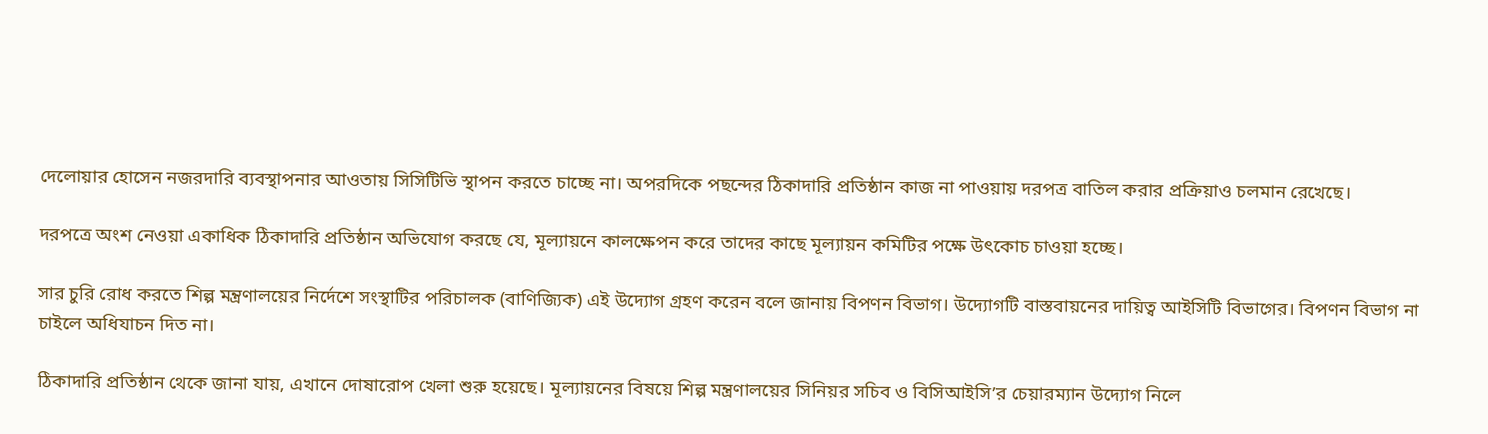দেলোয়ার হোসেন নজরদারি ব্যবস্থাপনার আওতায় সিসিটিভি স্থাপন করতে চাচ্ছে না। অপরদিকে পছন্দের ঠিকাদারি প্রতিষ্ঠান কাজ না পাওয়ায় দরপত্র বাতিল করার প্রক্রিয়াও চলমান রেখেছে।

দরপত্রে অংশ নেওয়া একাধিক ঠিকাদারি প্রতিষ্ঠান অভিযোগ করছে যে, মূল্যায়নে কালক্ষেপন করে তাদের কাছে মূল্যায়ন কমিটির পক্ষে উৎকোচ চাওয়া হচ্ছে।

সার চুরি রোধ করতে শিল্প মন্ত্রণালয়ের নির্দেশে সংস্থাটির পরিচালক (বাণিজ্যিক) এই উদ্যোগ গ্রহণ করেন বলে জানায় বিপণন বিভাগ। উদ্যোগটি বাস্তবায়নের দায়িত্ব আইসিটি বিভাগের। বিপণন বিভাগ না চাইলে অধিযাচন দিত না।

ঠিকাদারি প্রতিষ্ঠান থেকে জানা যায়, এখানে দোষারোপ খেলা শুরু হয়েছে। মূল্যায়নের বিষয়ে শিল্প মন্ত্রণালয়ের সিনিয়র সচিব ও বিসিআইসি’র চেয়ারম্যান উদ্যোগ নিলে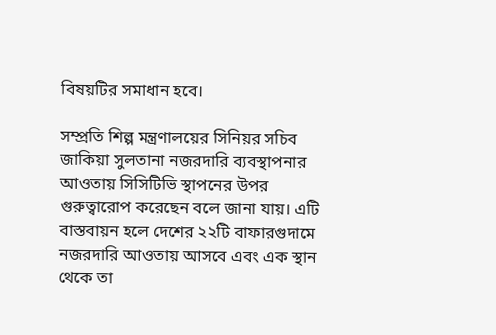বিষয়টির সমাধান হবে।

সম্প্রতি শিল্প মন্ত্রণালয়ের সিনিয়র সচিব জাকিয়া সুলতানা নজরদারি ব্যবস্থাপনার আওতায় সিসিটিভি স্থাপনের উপর গুরুত্বারোপ করেছেন বলে জানা যায়। এটি বাস্তবায়ন হলে দেশের ২২টি বাফারগুদামে নজরদারি আওতায় আসবে এবং এক স্থান থেকে তা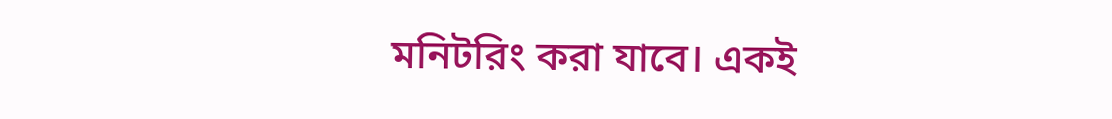মনিটরিং করা যাবে। একই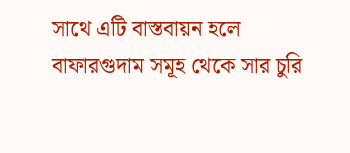সাথে এটি বাস্তবায়ন হলে বাফারগুদাম সমূহ থেকে সার চুরি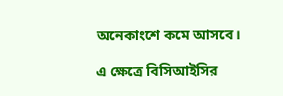অনেকাংশে কমে আসবে।

এ ক্ষেত্রে বিসিআইসির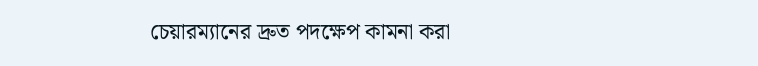চেয়ারম্যানের দ্রুত পদক্ষেপ কামনা করা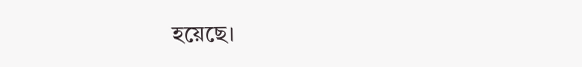হয়েছে।